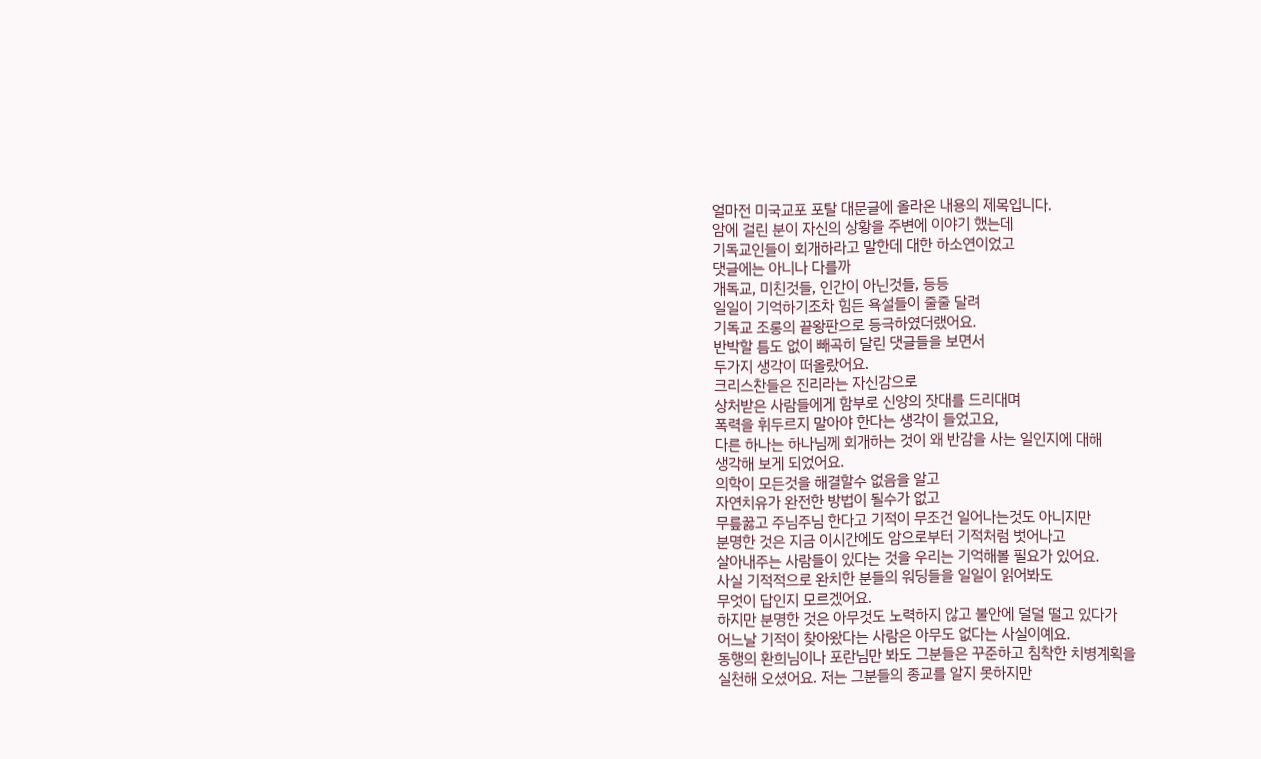얼마전 미국교포 포탈 대문글에 올라온 내용의 제목입니다.
암에 걸린 분이 자신의 상황을 주변에 이야기 했는데
기독교인들이 회개하라고 말한데 대한 하소연이었고
댓글에는 아니나 다를까
개독교, 미친것들, 인간이 아닌것들, 등등
일일이 기억하기조차 힘든 욕설들이 줄줄 달려
기독교 조롱의 끝왕판으로 등극하였더랬어요.
반박할 틈도 없이 빼곡히 달린 댓글들을 보면서
두가지 생각이 떠올랐어요.
크리스찬들은 진리라는 자신감으로
상처받은 사람들에게 함부로 신앙의 잣대를 드리대며
폭력을 휘두르지 말아야 한다는 생각이 들었고요,
다른 하나는 하나님께 회개하는 것이 왜 반감을 사는 일인지에 대해
생각해 보게 되었어요.
의학이 모든것을 해결할수 없음을 알고
자연치유가 완전한 방법이 될수가 없고
무릎꿇고 주님주님 한다고 기적이 무조건 일어나는것도 아니지만
분명한 것은 지금 이시간에도 암으로부터 기적처럼 벗어나고
살아내주는 사람들이 있다는 것을 우리는 기억해볼 필요가 있어요.
사실 기적적으로 완치한 분들의 워딩들을 일일이 읽어봐도
무엇이 답인지 모르겠어요.
하지만 분명한 것은 아무것도 노력하지 않고 불안에 덜덜 떨고 있다가
어느날 기적이 찾아왔다는 사람은 아무도 없다는 사실이예요.
동행의 환희님이나 포란님만 봐도 그분들은 꾸준하고 침착한 치병계획을
실천해 오셨어요. 저는 그분들의 종교를 알지 못하지만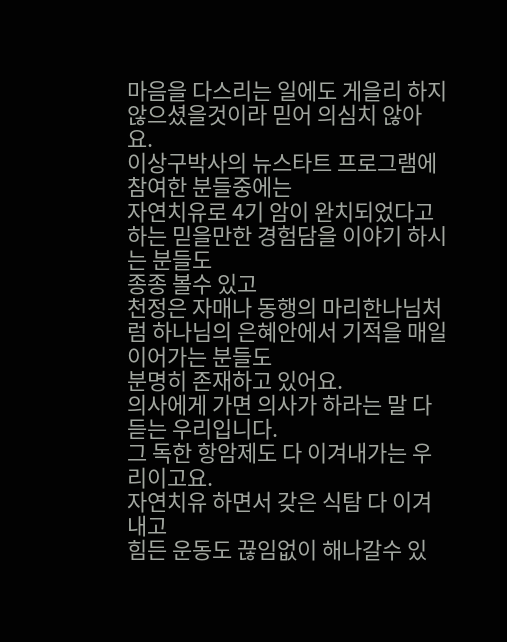마음을 다스리는 일에도 게을리 하지 않으셨을것이라 믿어 의심치 않아요.
이상구박사의 뉴스타트 프로그램에 참여한 분들중에는
자연치유로 4기 암이 완치되었다고 하는 믿을만한 경험담을 이야기 하시는 분들도
종종 볼수 있고
천정은 자매나 동행의 마리한나님처럼 하나님의 은혜안에서 기적을 매일 이어가는 분들도
분명히 존재하고 있어요.
의사에게 가면 의사가 하라는 말 다 듣는 우리입니다.
그 독한 항암제도 다 이겨내가는 우리이고요.
자연치유 하면서 갖은 식탐 다 이겨내고
힘든 운동도 끊임없이 해나갈수 있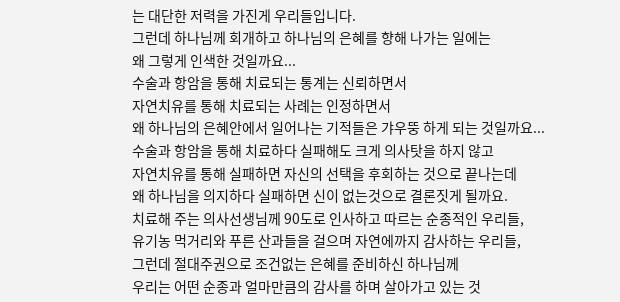는 대단한 저력을 가진게 우리들입니다.
그런데 하나님께 회개하고 하나님의 은혜를 향해 나가는 일에는
왜 그렇게 인색한 것일까요...
수술과 항암을 통해 치료되는 통계는 신뢰하면서
자연치유를 통해 치료되는 사례는 인정하면서
왜 하나님의 은혜안에서 일어나는 기적들은 갸우뚱 하게 되는 것일까요...
수술과 항암을 통해 치료하다 실패해도 크게 의사탓을 하지 않고
자연치유를 통해 실패하면 자신의 선택을 후회하는 것으로 끝나는데
왜 하나님을 의지하다 실패하면 신이 없는것으로 결론짓게 될까요.
치료해 주는 의사선생님께 90도로 인사하고 따르는 순종적인 우리들,
유기농 먹거리와 푸른 산과들을 걸으며 자연에까지 감사하는 우리들,
그런데 절대주권으로 조건없는 은혜를 준비하신 하나님께
우리는 어떤 순종과 얼마만큼의 감사를 하며 살아가고 있는 것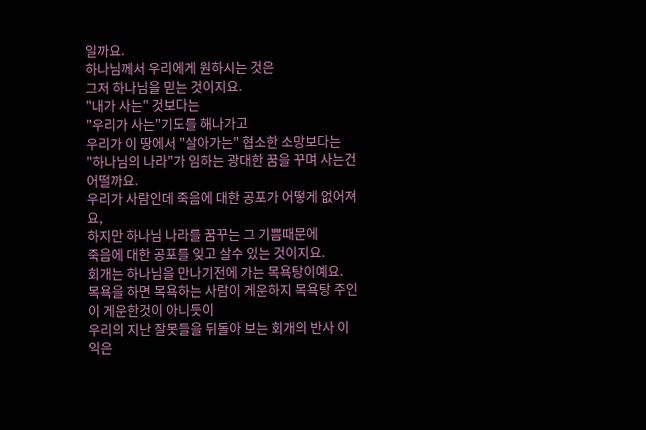일까요.
하나님께서 우리에게 원하시는 것은
그저 하나님을 믿는 것이지요.
"내가 사는" 것보다는
"우리가 사는"기도를 해나가고
우리가 이 땅에서 "살아가는" 협소한 소망보다는
"하나님의 나라"가 임하는 광대한 꿈을 꾸며 사는건 어떨까요.
우리가 사람인데 죽음에 대한 공포가 어떻게 없어져요,
하지만 하나님 나라를 꿈꾸는 그 기쁨때문에
죽음에 대한 공포를 잊고 살수 있는 것이지요.
회개는 하나님을 만나기전에 가는 목욕탕이예요.
목욕을 하면 목욕하는 사람이 게운하지 목욕탕 주인이 게운한것이 아니듯이
우리의 지난 잘못들을 뒤돌아 보는 회개의 반사 이익은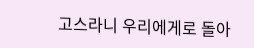고스라니 우리에게로 돌아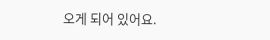오게 되어 있어요.